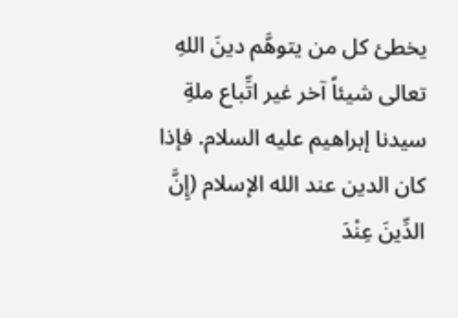يخطئ كل من يتوهَّم دينَ اللهِ تعالى شيئاً آخر غير اتِّباع ملةِ سيدنا إبراهيم عليه السلام. فإذا كان الدين عند الله الإسلام (إِنَّ الدِّينَ عِنْدَ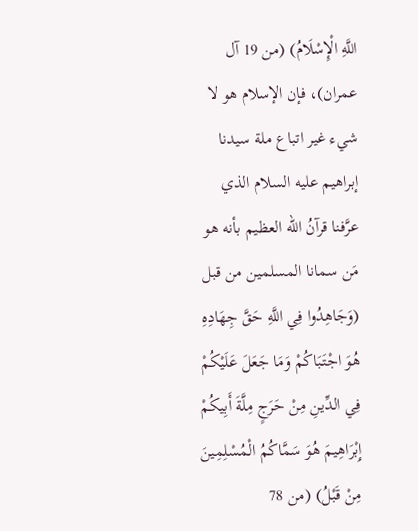اللَّهِ الْإِسْلَامُ) (من 19 آل عمران)، فإن الإسلام هو لا شيء غير اتباع ملة سيدنا إبراهيم عليه السلام الذي عرَّفنا قرآنُ الله العظيم بأنه هو مَن سمانا المسلمين من قبل (وَجَاهِدُوا فِي اللَّهِ حَقَّ جِهَادِهِ هُوَ اجْتَبَاكُمْ وَمَا جَعَلَ عَلَيْكُمْ فِي الدِّينِ مِنْ حَرَجٍ مِلَّةَ أَبِيكُمْ إِبْرَاهِيمَ هُوَ سَمَّاكُمُ الْمُسْلِمِينَ مِنْ قَبْلُ) (من 78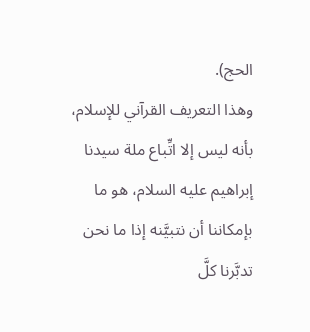الحج).
وهذا التعريف القرآني للإسلام، بأنه ليس إلا اتِّباع ملة سيدنا إبراهيم عليه السلام، هو ما بإمكاننا أن نتبيَّنه إذا ما نحن تدبَّرنا كلَّ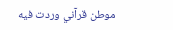موطن قرآني وردت فيه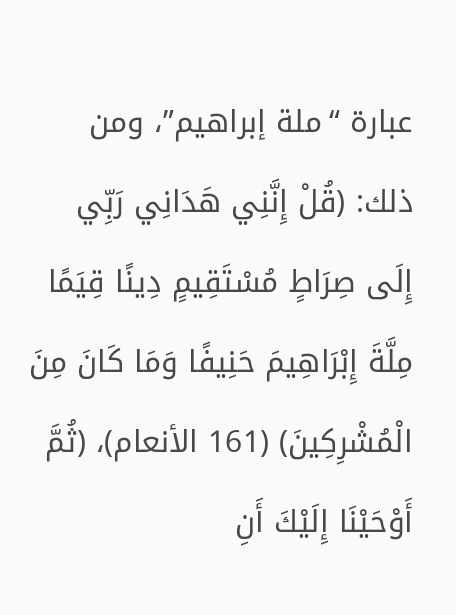عبارة “ملة إبراهيم”، ومن ذلك: (قُلْ إِنَّنِي هَدَانِي رَبِّي إِلَى صِرَاطٍ مُسْتَقِيمٍ دِينًا قِيَمًا مِلَّةَ إِبْرَاهِيمَ حَنِيفًا وَمَا كَانَ مِنَ الْمُشْرِكِينَ) (161 الأنعام)، (ثُمَّ أَوْحَيْنَا إِلَيْكَ أَنِ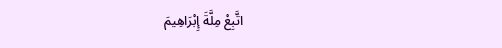اتَّبِعْ مِلَّةَ إِبْرَاهِيمَ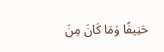حَنِيفًا وَمَا كَانَ مِنَ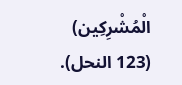الْمُشْرِكِين) (123 النحل).